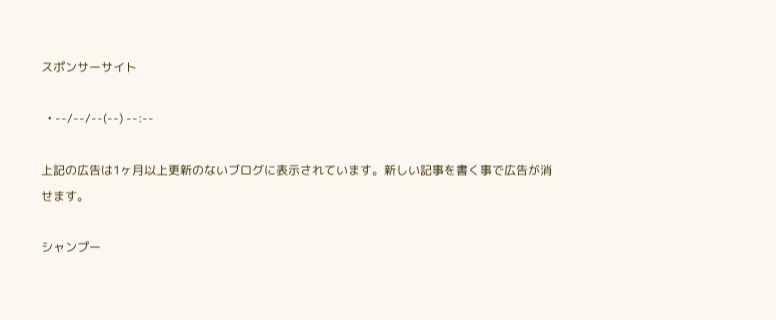スポンサーサイト

  • --/--/--(--) --:--

上記の広告は1ヶ月以上更新のないブログに表示されています。新しい記事を書く事で広告が消せます。

シャンプー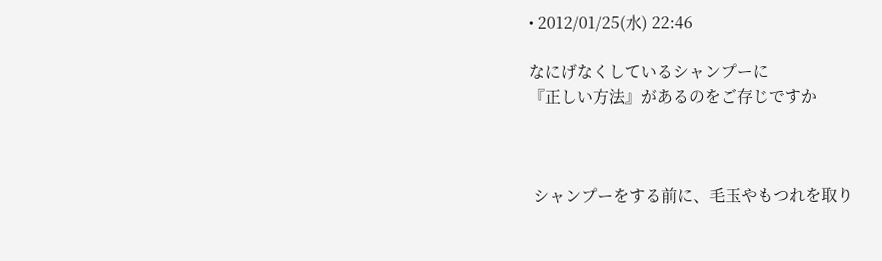• 2012/01/25(水) 22:46

なにげなくしているシャンプーに
『正しい方法』があるのをご存じですか



 シャンプーをする前に、毛玉やもつれを取り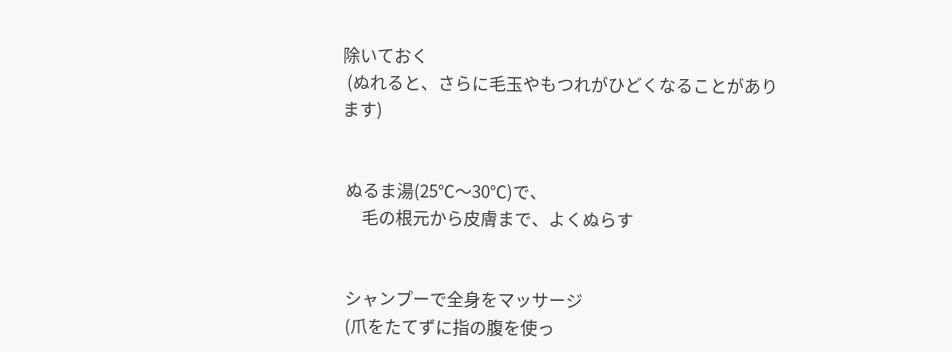除いておく
 (ぬれると、さらに毛玉やもつれがひどくなることがあります)


 ぬるま湯(25℃〜30℃)で、
     毛の根元から皮膚まで、よくぬらす


 シャンプーで全身をマッサージ
 (爪をたてずに指の腹を使っ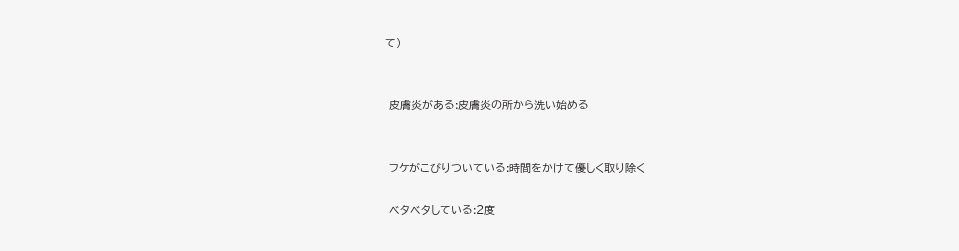て)


 皮膚炎がある:皮膚炎の所から洗い始める


 フケがこびりついている:時間をかけて優しく取り除く

 ベタベタしている:2度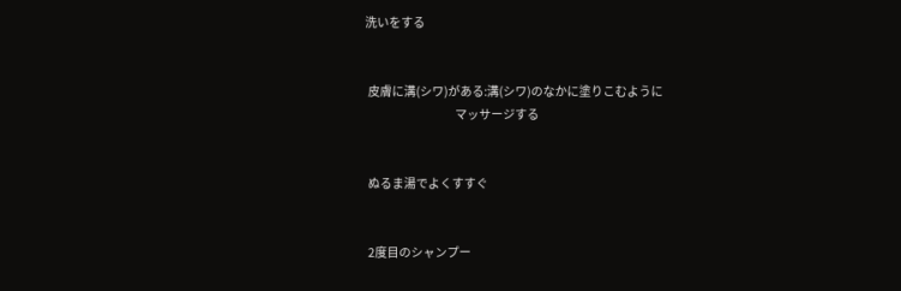洗いをする


 皮膚に溝(シワ)がある:溝(シワ)のなかに塗りこむように
                              マッサージする


 ぬるま湯でよくすすぐ


 2度目のシャンプー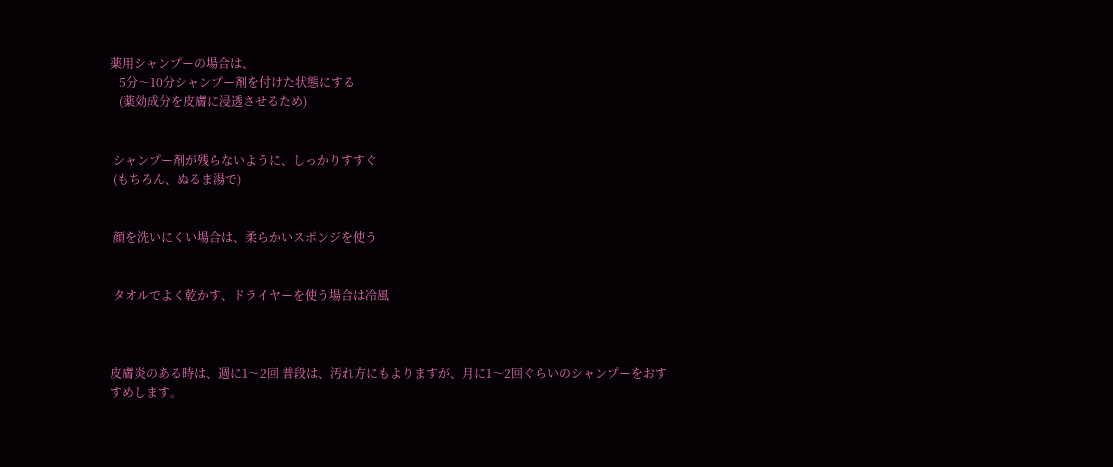薬用シャンプーの場合は、
   5分〜10分シャンプー剤を付けた状態にする
   (薬効成分を皮膚に浸透させるため)


 シャンプー剤が残らないように、しっかりすすぐ
 (もちろん、ぬるま湯で)


 顔を洗いにくい場合は、柔らかいスポンジを使う


 タオルでよく乾かす、ドライヤーを使う場合は冷風



皮膚炎のある時は、週に1〜2回 普段は、汚れ方にもよりますが、月に1〜2回ぐらいのシャンプーをおすすめします。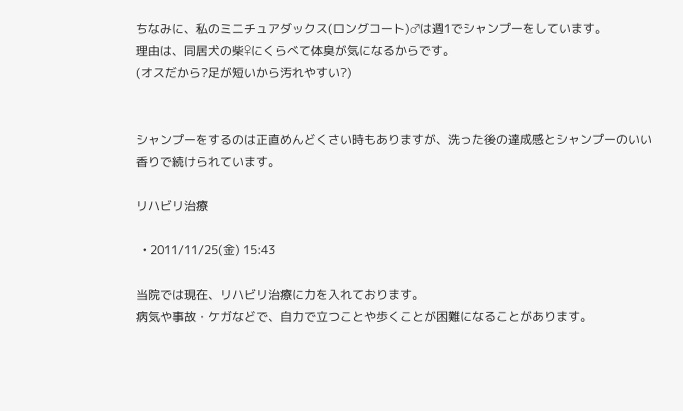ちなみに、私のミニチュアダックス(ロングコート)♂は週1でシャンプーをしています。
理由は、同居犬の柴♀にくらべて体臭が気になるからです。
(オスだから?足が短いから汚れやすい?)


シャンプーをするのは正直めんどくさい時もありますが、洗った後の達成感とシャンプーのいい香りで続けられています。

リハビリ治療

  • 2011/11/25(金) 15:43

当院では現在、リハビリ治療に力を入れております。
病気や事故・ケガなどで、自力で立つことや歩くことが困難になることがあります。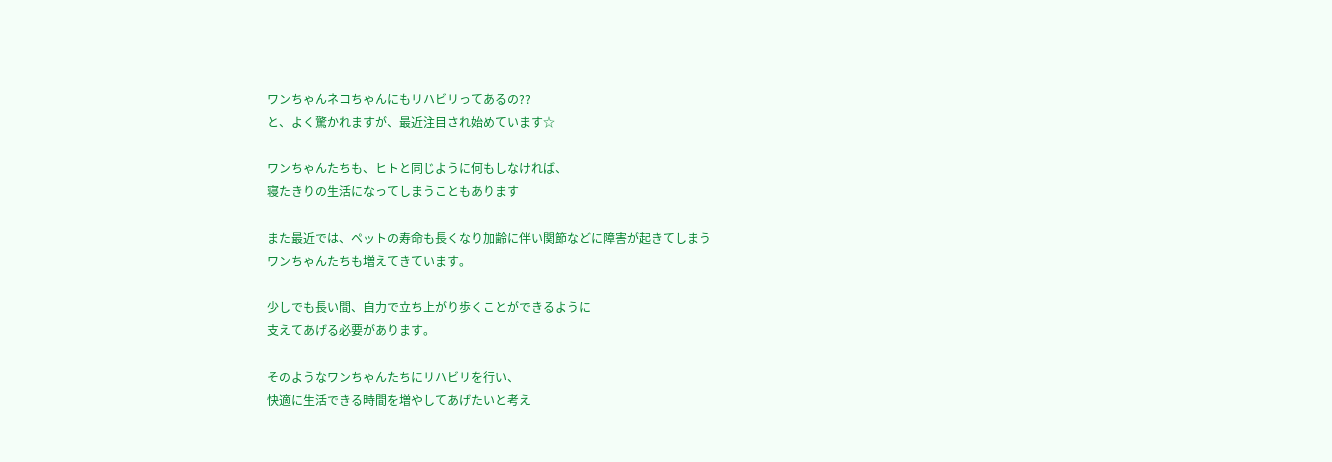ワンちゃんネコちゃんにもリハビリってあるの??
と、よく驚かれますが、最近注目され始めています☆

ワンちゃんたちも、ヒトと同じように何もしなければ、
寝たきりの生活になってしまうこともあります

また最近では、ペットの寿命も長くなり加齢に伴い関節などに障害が起きてしまう
ワンちゃんたちも増えてきています。

少しでも長い間、自力で立ち上がり歩くことができるように
支えてあげる必要があります。

そのようなワンちゃんたちにリハビリを行い、
快適に生活できる時間を増やしてあげたいと考え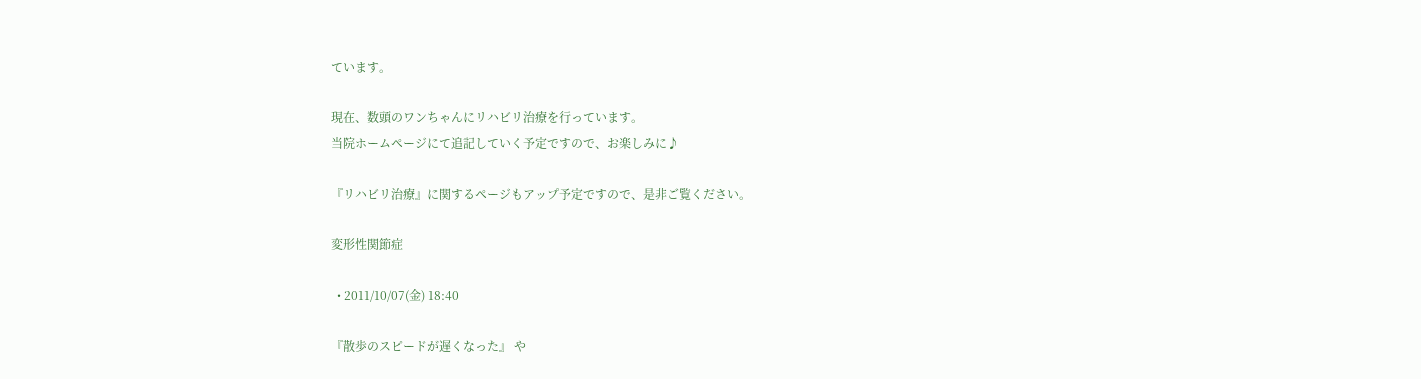ています。

現在、数頭のワンちゃんにリハビリ治療を行っています。
当院ホームページにて追記していく予定ですので、お楽しみに♪

『リハビリ治療』に関するページもアップ予定ですので、是非ご覧ください。

変形性関節症

  • 2011/10/07(金) 18:40

『散歩のスピードが遅くなった』 や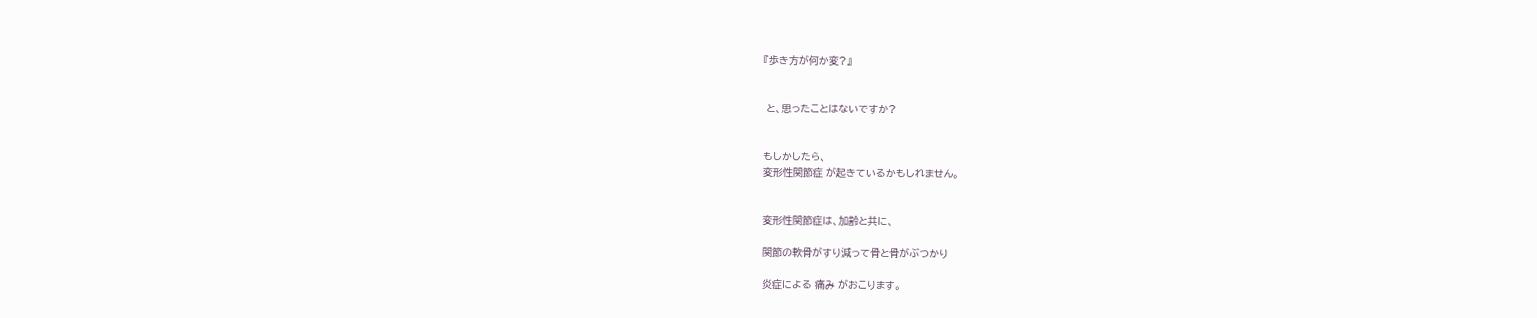『歩き方が何か変?』


 と、思ったことはないですか?


もしかしたら、
変形性関節症 が起きているかもしれません。


変形性関節症は、加齢と共に、

関節の軟骨がすり減って骨と骨がぶつかり

炎症による 痛み がおこります。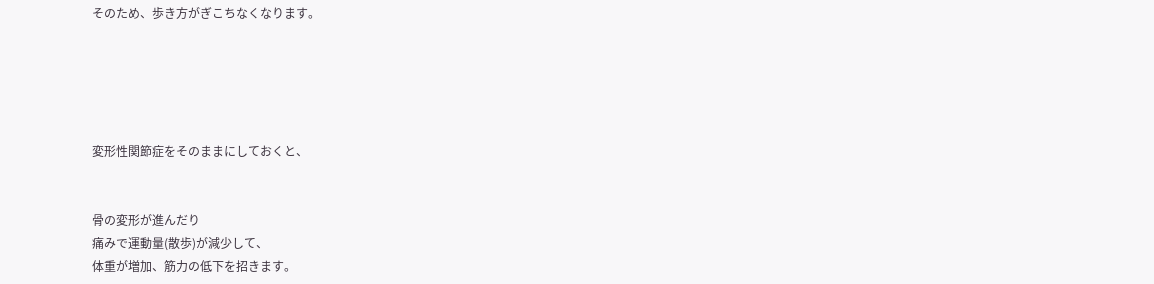そのため、歩き方がぎこちなくなります。





変形性関節症をそのままにしておくと、


骨の変形が進んだり
痛みで運動量(散歩)が減少して、
体重が増加、筋力の低下を招きます。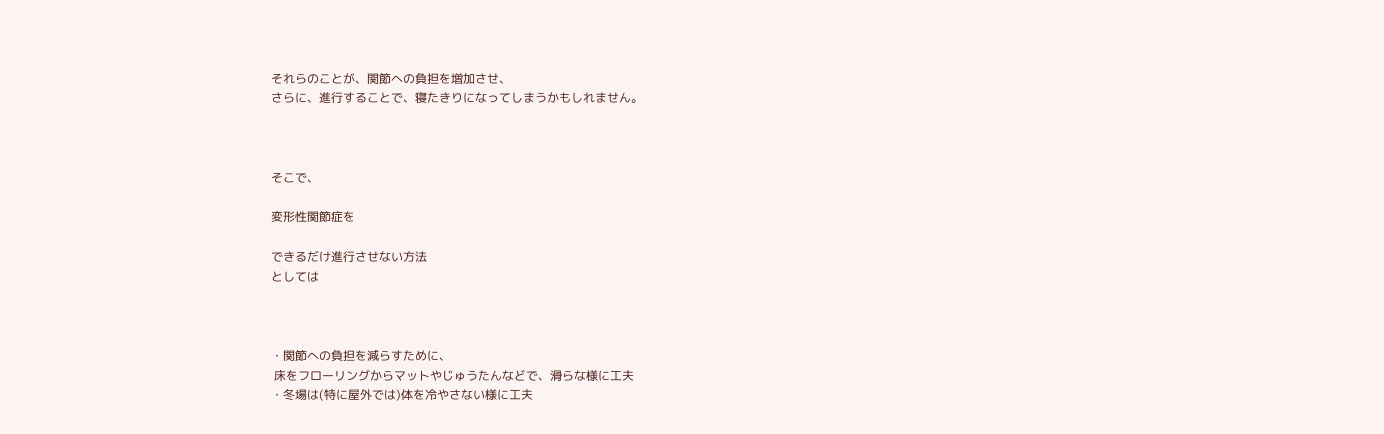それらのことが、関節への負担を増加させ、
さらに、進行することで、寝たきりになってしまうかもしれません。



そこで、

変形性関節症を

できるだけ進行させない方法
としては



・関節への負担を減らすために、
 床をフローリングからマットやじゅうたんなどで、滑らな様に工夫
・冬場は(特に屋外では)体を冷やさない様に工夫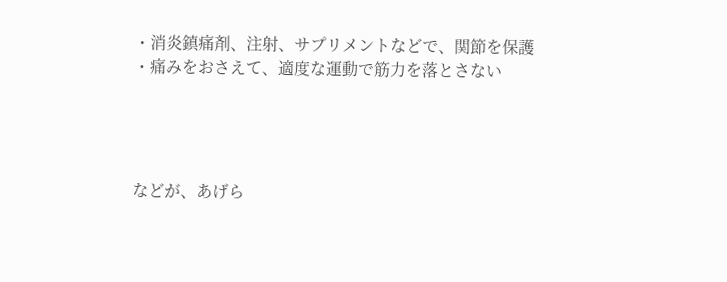・消炎鎮痛剤、注射、サプリメントなどで、関節を保護
・痛みをおさえて、適度な運動で筋力を落とさない




などが、あげら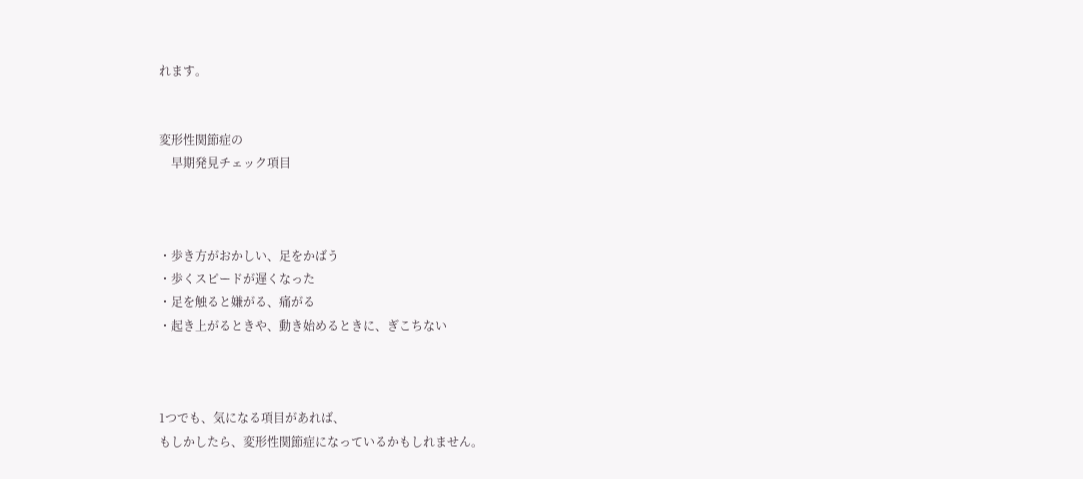れます。


変形性関節症の
    早期発見チェック項目



・歩き方がおかしい、足をかばう
・歩くスピードが遅くなった
・足を触ると嫌がる、痛がる
・起き上がるときや、動き始めるときに、ぎこちない



1つでも、気になる項目があれば、
もしかしたら、変形性関節症になっているかもしれません。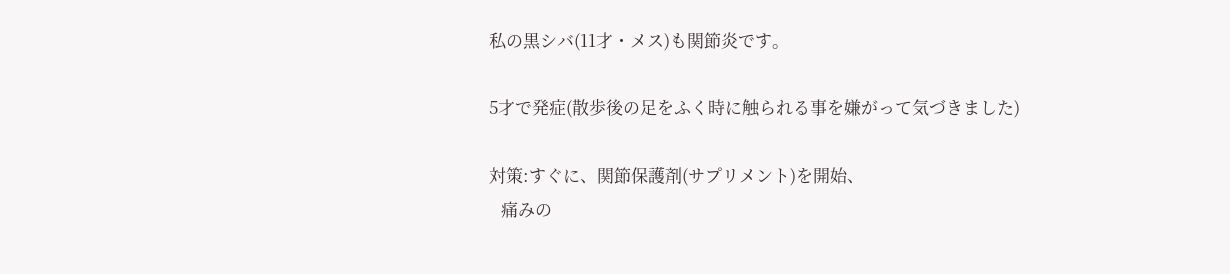私の黒シバ(11才・メス)も関節炎です。

5才で発症(散歩後の足をふく時に触られる事を嫌がって気づきました)

対策:すぐに、関節保護剤(サプリメント)を開始、
   痛みの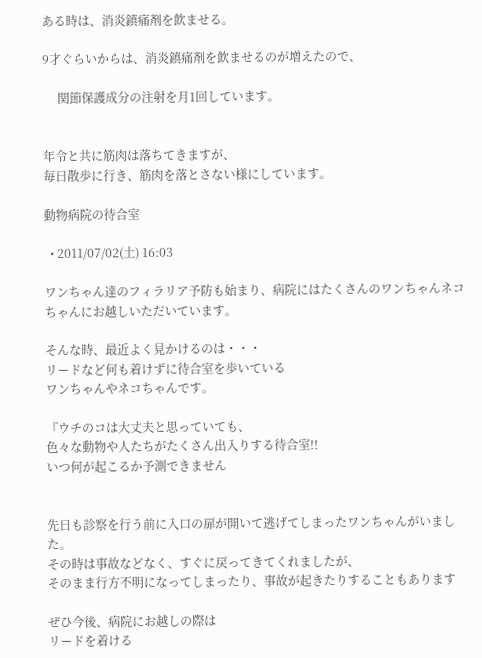ある時は、消炎鎮痛剤を飲ませる。

9才ぐらいからは、消炎鎮痛剤を飲ませるのが増えたので、

     関節保護成分の注射を月1回しています。


年令と共に筋肉は落ちてきますが、
毎日散歩に行き、筋肉を落とさない様にしています。

動物病院の待合室

  • 2011/07/02(土) 16:03

ワンちゃん達のフィラリア予防も始まり、病院にはたくさんのワンちゃんネコちゃんにお越しいただいています。

そんな時、最近よく見かけるのは・・・
リードなど何も着けずに待合室を歩いている
ワンちゃんやネコちゃんです。

『ウチのコは大丈夫と思っていても、
色々な動物や人たちがたくさん出入りする待合室!!
いつ何が起こるか予測できません


先日も診察を行う前に入口の扉が開いて逃げてしまったワンちゃんがいました。
その時は事故などなく、すぐに戻ってきてくれましたが、
そのまま行方不明になってしまったり、事故が起きたりすることもあります

ぜひ今後、病院にお越しの際は
リードを着ける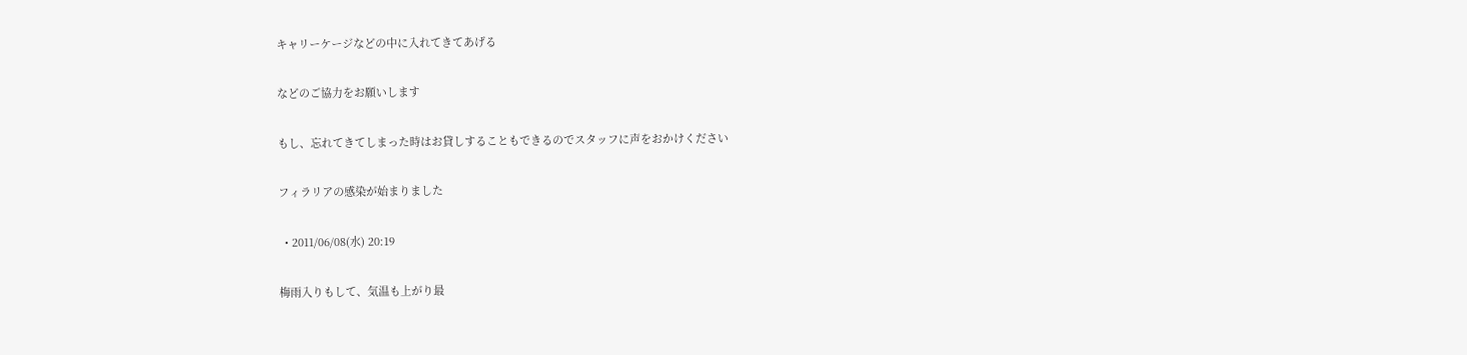キャリーケージなどの中に入れてきてあげる

などのご協力をお願いします

もし、忘れてきてしまった時はお貸しすることもできるのでスタッフに声をおかけください

フィラリアの感染が始まりました

  • 2011/06/08(水) 20:19

梅雨入りもして、気温も上がり最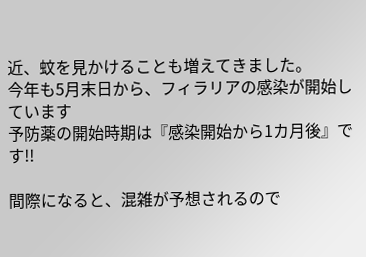近、蚊を見かけることも増えてきました。
今年も5月末日から、フィラリアの感染が開始しています
予防薬の開始時期は『感染開始から1カ月後』です!!

間際になると、混雑が予想されるので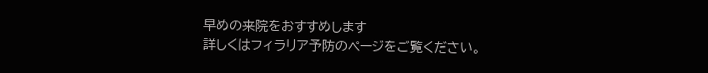早めの来院をおすすめします
詳しくはフィラリア予防のページをご覧ください。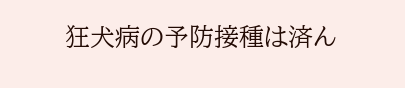狂犬病の予防接種は済ん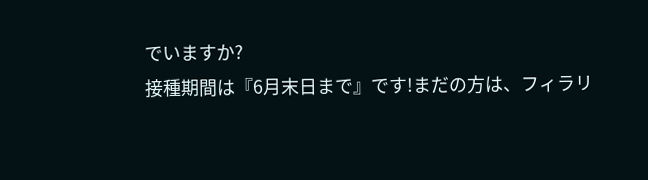でいますか?
接種期間は『6月末日まで』です!まだの方は、フィラリ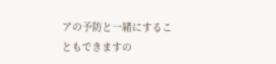アの予防と一緒にすることもできますの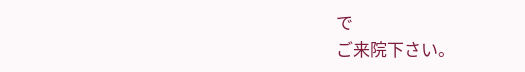で
ご来院下さい。